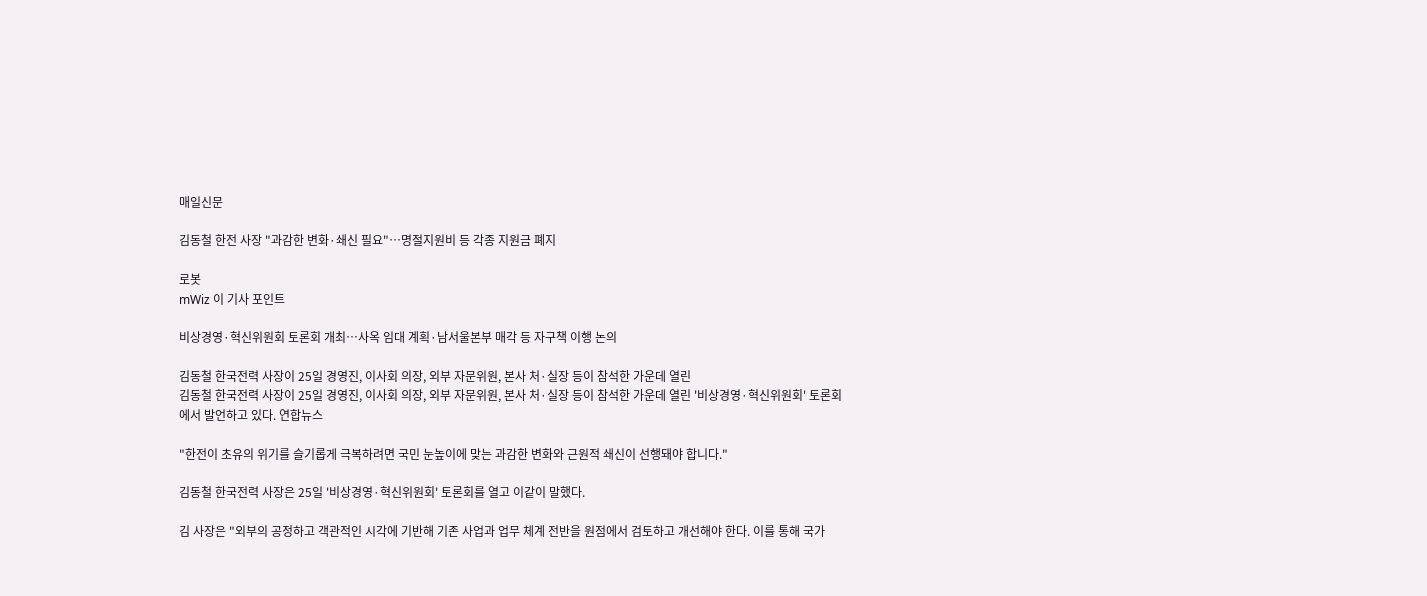매일신문

김동철 한전 사장 "과감한 변화·쇄신 필요"…명절지원비 등 각종 지원금 폐지

로봇
mWiz 이 기사 포인트

비상경영·혁신위원회 토론회 개최…사옥 임대 계획·남서울본부 매각 등 자구책 이행 논의

김동철 한국전력 사장이 25일 경영진, 이사회 의장, 외부 자문위원, 본사 처·실장 등이 참석한 가운데 열린
김동철 한국전력 사장이 25일 경영진, 이사회 의장, 외부 자문위원, 본사 처·실장 등이 참석한 가운데 열린 '비상경영·혁신위원회' 토론회에서 발언하고 있다. 연합뉴스

"한전이 초유의 위기를 슬기롭게 극복하려면 국민 눈높이에 맞는 과감한 변화와 근원적 쇄신이 선행돼야 합니다."

김동철 한국전력 사장은 25일 '비상경영·혁신위원회' 토론회를 열고 이같이 말했다.

김 사장은 "외부의 공정하고 객관적인 시각에 기반해 기존 사업과 업무 체계 전반을 원점에서 검토하고 개선해야 한다. 이를 통해 국가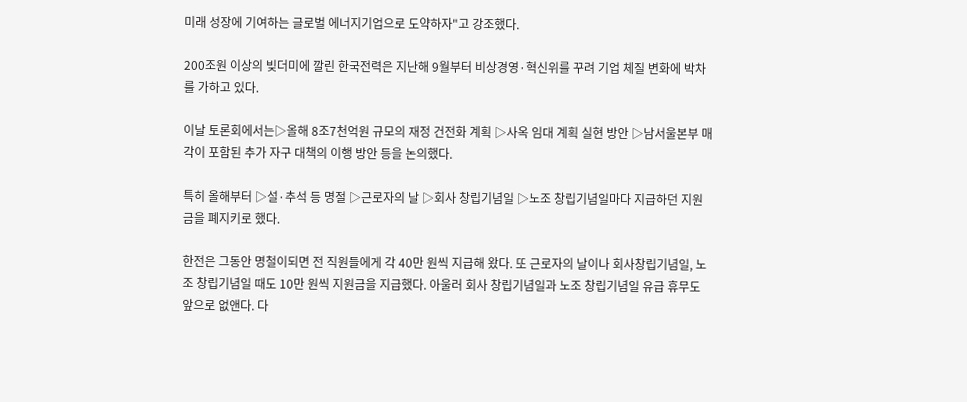미래 성장에 기여하는 글로벌 에너지기업으로 도약하자"고 강조했다.

200조원 이상의 빚더미에 깔린 한국전력은 지난해 9월부터 비상경영·혁신위를 꾸려 기업 체질 변화에 박차를 가하고 있다.

이날 토론회에서는▷올해 8조7천억원 규모의 재정 건전화 계획 ▷사옥 임대 계획 실현 방안 ▷남서울본부 매각이 포함된 추가 자구 대책의 이행 방안 등을 논의했다.

특히 올해부터 ▷설·추석 등 명절 ▷근로자의 날 ▷회사 창립기념일 ▷노조 창립기념일마다 지급하던 지원금을 폐지키로 했다.

한전은 그동안 명철이되면 전 직원들에게 각 40만 원씩 지급해 왔다. 또 근로자의 날이나 회사창립기념일, 노조 창립기념일 때도 10만 원씩 지원금을 지급했다. 아울러 회사 창립기념일과 노조 창립기념일 유급 휴무도 앞으로 없앤다. 다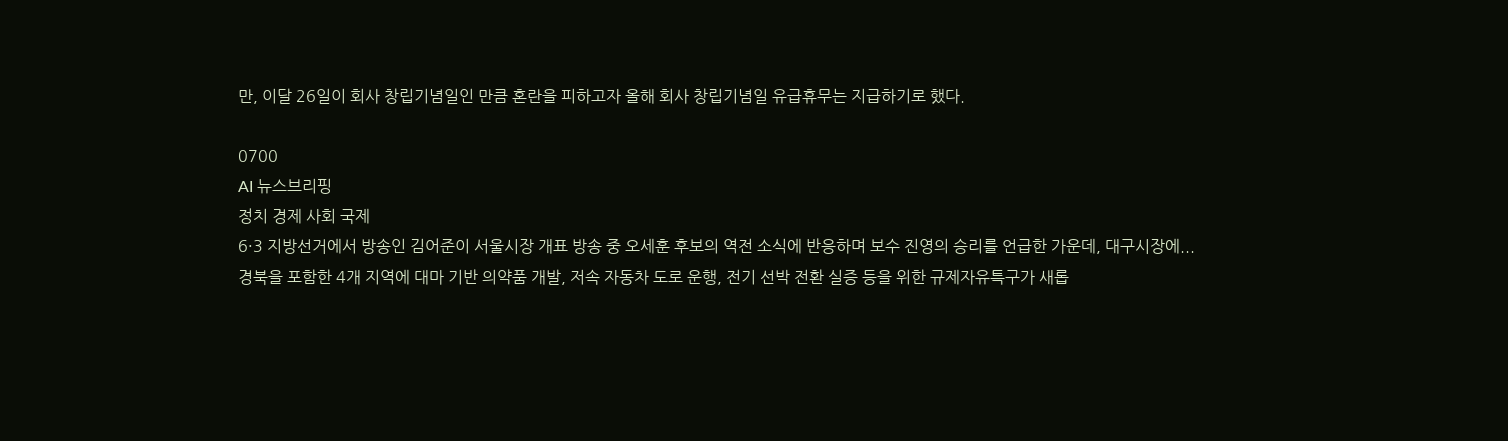만, 이달 26일이 회사 창립기념일인 만큼 혼란을 피하고자 올해 회사 창립기념일 유급휴무는 지급하기로 했다.

0700
AI 뉴스브리핑
정치 경제 사회 국제
6·3 지방선거에서 방송인 김어준이 서울시장 개표 방송 중 오세훈 후보의 역전 소식에 반응하며 보수 진영의 승리를 언급한 가운데, 대구시장에...
경북을 포함한 4개 지역에 대마 기반 의약품 개발, 저속 자동차 도로 운행, 전기 선박 전환 실증 등을 위한 규제자유특구가 새롭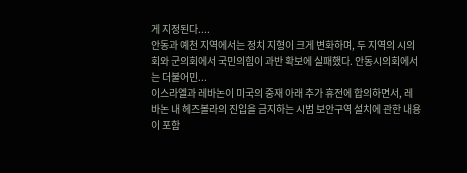게 지정된다....
안동과 예천 지역에서는 정치 지형이 크게 변화하며, 두 지역의 시의회와 군의회에서 국민의힘이 과반 확보에 실패했다. 안동시의회에서는 더불어민...
이스라엘과 레바논이 미국의 중재 아래 추가 휴전에 합의하면서, 레바논 내 헤즈볼라의 진입을 금지하는 시범 보안구역 설치에 관한 내용이 포함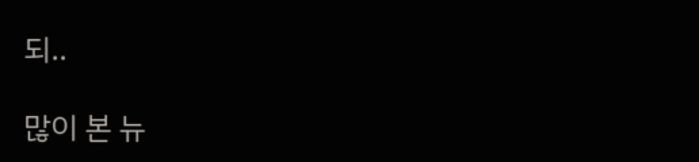되..

많이 본 뉴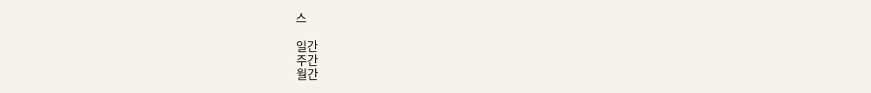스

일간
주간
월간